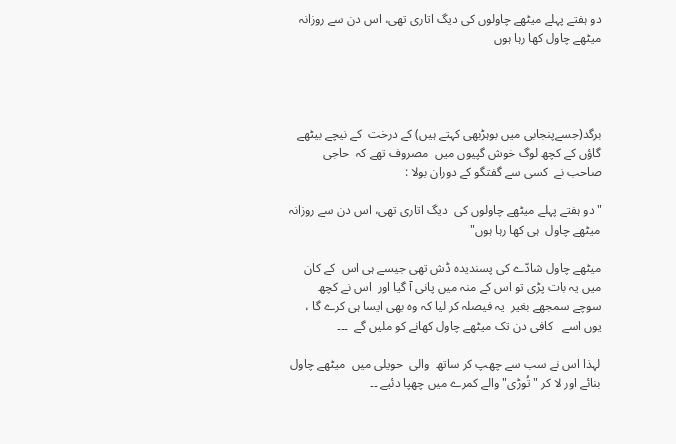دو ہفتے پہلے میٹھے چاولوں کی دیگ اتاری تھی، اس دن سے روزانہ میٹھے چاول کھا رہا ہوں




برگد(جسےپنجابی میں بوہڑبھی کہتے ہیں) کے درخت  کے نیچے بیٹھے گاؤں کے کچھ لوگ خوش گپیوں میں  مصروف تھے کہ  حاجی صاحب نے  کسی سے گفتگو کے دوران بولا :

"دو ہفتے پہلے میٹھے چاولوں کی  دیگ اتاری تھی، اس دن سے روزانہ میٹھے چاول  ہی کھا رہا ہوں"

میٹھے چاول شادّے کی پسندیدہ ڈش تھی جیسے ہی اس  کے کان میں یہ بات پڑی تو اس کے منہ میں پانی آ گیا اور  اس نے کچھ سوچے سمجھے بغیر  یہ فیصلہ کر لیا کہ وہ بھی ایسا ہی کرے گا ، یوں اسے   کافی دن تک میٹھے چاول کھانے کو ملیں گے  ۔۔۔

لہذا اس نے سب سے چھپ کر ساتھ  والی  حویلی میں  میٹھے چاول بنائے اور لا کر "تُوڑی" والے کمرے میں چھپا دئیے ۔۔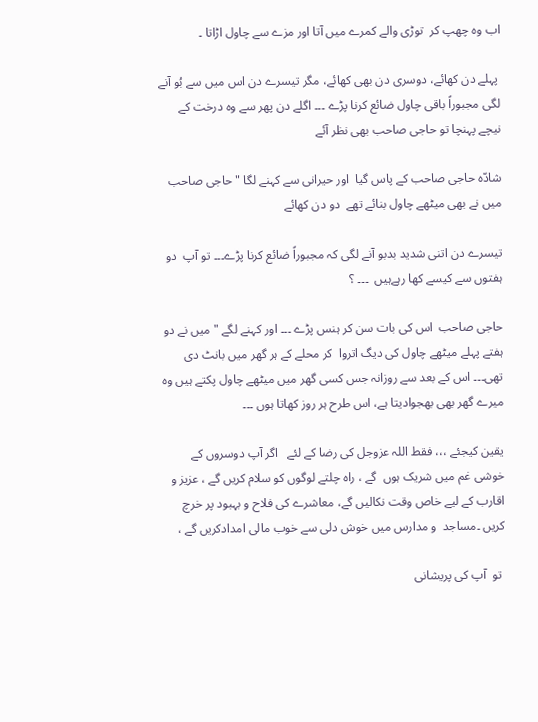اب وہ چھپ کر  توڑی والے کمرے میں آتا اور مزے سے چاول اڑاتا ۔

 پہلے دن کھائے، دوسری دن بھی کھائے، مگر تیسرے دن اس میں سے بُو آنے لگی مجبوراً باقی چاول ضائع کرنا پڑے ۔۔۔ اگلے دن پھر سے وہ درخت کے نیچے پہنچا تو حاجی صاحب بھی نظر آئے

شادّہ حاجی صاحب کے پاس گیا  اور حیرانی سے کہنے لگا " حاجی صاحب میں نے بھی میٹھے چاول بنائے تھے  دو دن کھائے

تیسرے دن اتنی شدید بدبو آنے لگی کہ مجبوراً ضائع کرنا پڑے۔۔۔ تو آپ  دو ہفتوں سے کیسے کھا رہےہیں  ۔۔۔ ؟

حاجی صاحب  اس کی بات سن کر ہنس پڑے ۔۔۔ اور کہنے لگے "میں نے دو ہفتے پہلے میٹھے چاول کی دیگ اتروا  کر محلے کے ہر گھر میں بانٹ دی تھی۔۔۔ اس کے بعد سے روزانہ جس کسی گھر میں میٹھے چاول پکتے ہیں وہ میرے گھر بھی بھجوادیتا ہے، اس طرح ہر روز کھاتا ہوں ۔۔۔

یقین کیجئے ،،، فقط اللہ عزوجل کی رضا کے لئے   اگر آپ دوسروں کے خوشی غم میں شریک ہوں  گے ، راہ چلتے لوگوں کو سلام کریں گے ، عزیز و اقارب کے لیے خاص وقت نکالیں گے، معاشرے کی فلاح و بہبود پر خرچ کریں ۔مساجد  و مدارس میں خوش دلی سے خوب مالی امدادکریں گے ،

 تو  آپ کی پریشانی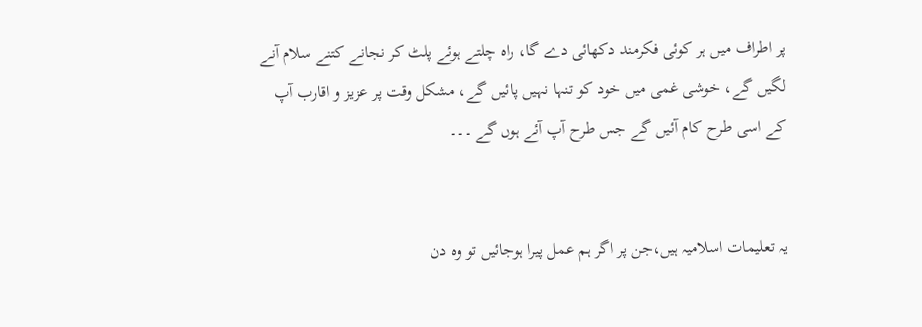پر اطراف میں ہر کوئی فکرمند دکھائی دے گا، راہ چلتے ہوئے پلٹ کر نجانے کتنے سلام آنے لگیں گے، خوشی غمی میں خود کو تنہا نہیں پائیں گے، مشکل وقت پر عزیز و اقارب آپ کے اسی طرح کام آئیں گے جس طرح آپ آئے ہوں گے ۔۔۔


یہ تعلیمات اسلامیہ ہیں،جن پر اگر ہم عمل پیرا ہوجائیں تو وہ دن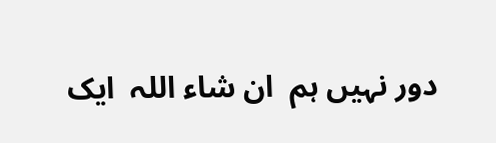دور نہیں ہم  ان شاء اللہ  ایک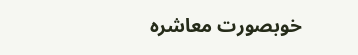خوبصورت معاشرہ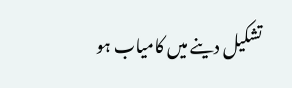تشکیل دینے میں کامیاب ہو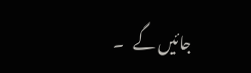جائیں گے   ۔